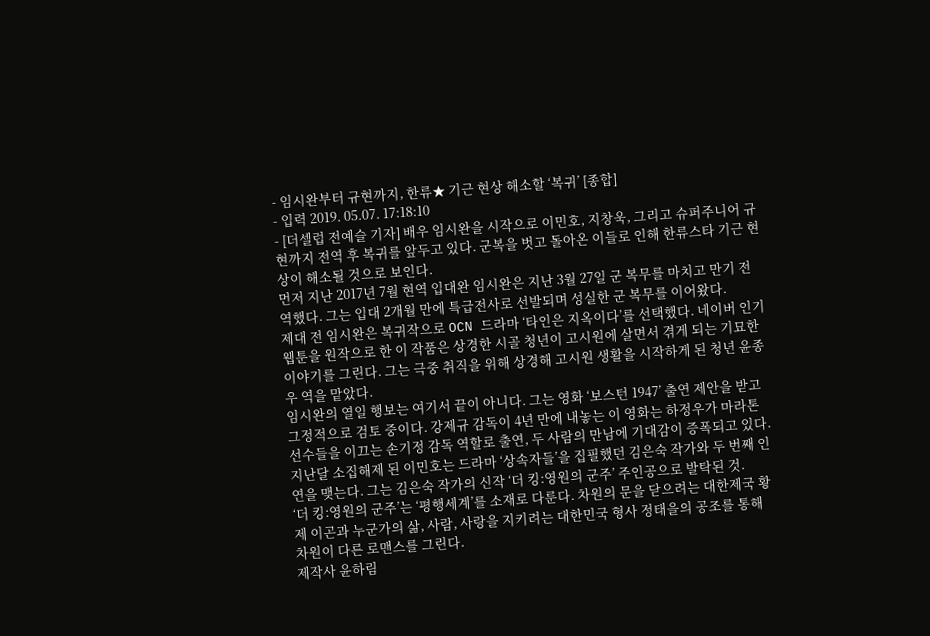- 임시완부터 규현까지, 한류★ 기근 현상 해소할 ‘복귀’ [종합]
- 입력 2019. 05.07. 17:18:10
- [더셀럽 전예슬 기자] 배우 임시완을 시작으로 이민호, 지창욱, 그리고 슈퍼주니어 규현까지 전역 후 복귀를 앞두고 있다. 군복을 벗고 돌아온 이들로 인해 한류스타 기근 현상이 해소될 것으로 보인다.
먼저 지난 2017년 7월 현역 입대완 임시완은 지난 3월 27일 군 복무를 마치고 만기 전역했다. 그는 입대 2개월 만에 특급전사로 선발되며 성실한 군 복무를 이어왔다.
제대 전 임시완은 복귀작으로 OCN 드라마 ‘타인은 지옥이다’를 선택했다. 네이버 인기웹툰을 원작으로 한 이 작품은 상경한 시골 청년이 고시원에 살면서 겪게 되는 기묘한 이야기를 그린다. 그는 극중 취직을 위해 상경해 고시원 생활을 시작하게 된 청년 윤종우 역을 맡았다.
임시완의 열일 행보는 여기서 끝이 아니다. 그는 영화 ‘보스턴 1947’ 출연 제안을 받고 그정적으로 검토 중이다. 강제규 감독이 4년 만에 내놓는 이 영화는 하정우가 마라톤 선수들을 이끄는 손기정 감독 역할로 출연, 두 사람의 만남에 기대감이 증폭되고 있다.
지난달 소집해제 된 이민호는 드라마 ‘상속자들’을 집필했던 김은숙 작가와 두 번째 인연을 맺는다. 그는 김은숙 작가의 신작 ‘더 킹:영원의 군주’ 주인공으로 발탁된 것.
‘더 킹:영원의 군주’는 ‘평행세계’를 소재로 다룬다. 차원의 문을 닫으려는 대한제국 황제 이곤과 누군가의 삶, 사람, 사랑을 지키려는 대한민국 형사 정태을의 공조를 통해 차원이 다른 로맨스를 그린다.
제작사 윤하림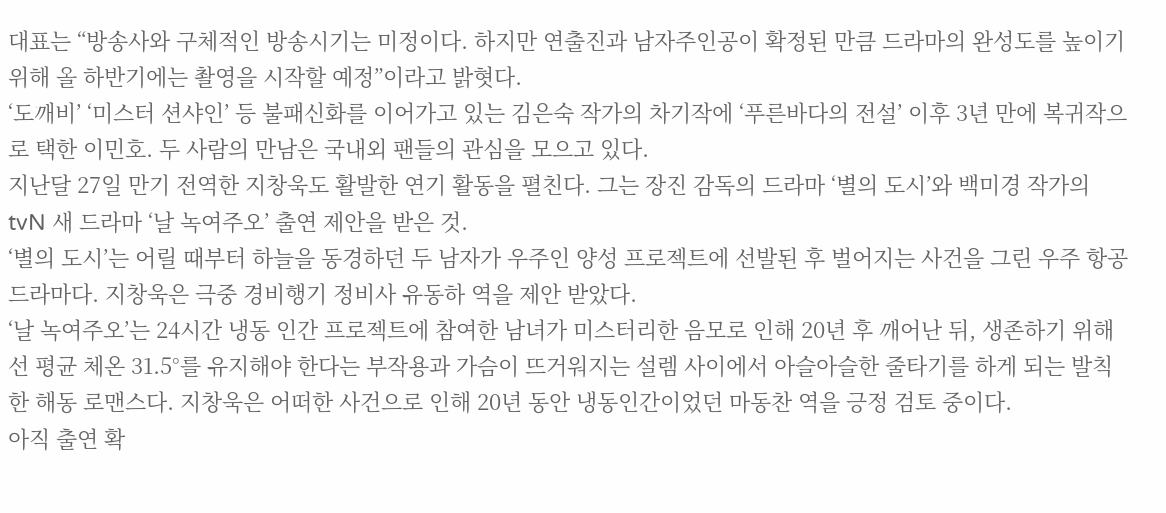대표는 “방송사와 구체적인 방송시기는 미정이다. 하지만 연출진과 남자주인공이 확정된 만큼 드라마의 완성도를 높이기 위해 올 하반기에는 촬영을 시작할 예정”이라고 밝혓다.
‘도깨비’ ‘미스터 션샤인’ 등 불패신화를 이어가고 있는 김은숙 작가의 차기작에 ‘푸른바다의 전설’ 이후 3년 만에 복귀작으로 택한 이민호. 두 사람의 만남은 국내외 팬들의 관심을 모으고 있다.
지난달 27일 만기 전역한 지창욱도 활발한 연기 활동을 펼친다. 그는 장진 감독의 드라마 ‘별의 도시’와 백미경 작가의 tvN 새 드라마 ‘날 녹여주오’ 출연 제안을 받은 것.
‘별의 도시’는 어릴 때부터 하늘을 동경하던 두 남자가 우주인 양성 프로젝트에 선발된 후 벌어지는 사건을 그린 우주 항공 드라마다. 지창욱은 극중 경비행기 정비사 유동하 역을 제안 받았다.
‘날 녹여주오’는 24시간 냉동 인간 프로젝트에 참여한 남녀가 미스터리한 음모로 인해 20년 후 깨어난 뒤, 생존하기 위해선 평균 체온 31.5°를 유지해야 한다는 부작용과 가슴이 뜨거워지는 설렘 사이에서 아슬아슬한 줄타기를 하게 되는 발칙한 해동 로맨스다. 지창욱은 어떠한 사건으로 인해 20년 동안 냉동인간이었던 마동찬 역을 긍정 검토 중이다.
아직 출연 확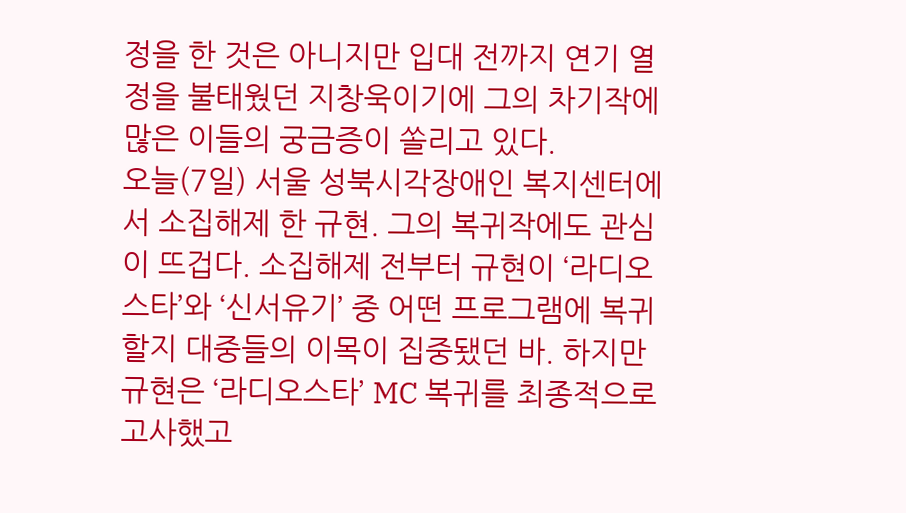정을 한 것은 아니지만 입대 전까지 연기 열정을 불태웠던 지창욱이기에 그의 차기작에 많은 이들의 궁금증이 쏠리고 있다.
오늘(7일) 서울 성북시각장애인 복지센터에서 소집해제 한 규현. 그의 복귀작에도 관심이 뜨겁다. 소집해제 전부터 규현이 ‘라디오스타’와 ‘신서유기’ 중 어떤 프로그램에 복귀할지 대중들의 이목이 집중됐던 바. 하지만 규현은 ‘라디오스타’ MC 복귀를 최종적으로 고사했고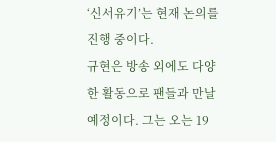‘신서유기’는 현재 논의를 진행 중이다.
규현은 방송 외에도 다양한 활동으로 팬들과 만날 예정이다. 그는 오는 19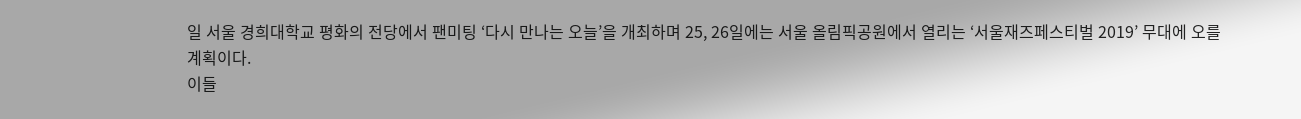일 서울 경희대학교 평화의 전당에서 팬미팅 ‘다시 만나는 오늘’을 개최하며 25, 26일에는 서울 올림픽공원에서 열리는 ‘서울재즈페스티벌 2019’ 무대에 오를 계획이다.
이들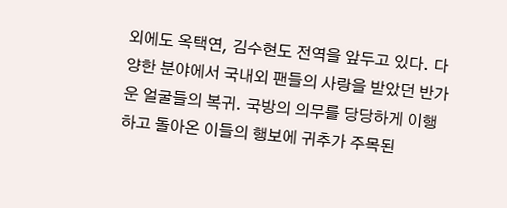외에도 옥택연, 김수현도 전역을 앞두고 있다. 다양한 분야에서 국내외 팬들의 사랑을 받았던 반가운 얼굴들의 복귀. 국방의 의무를 당당하게 이행하고 돌아온 이들의 행보에 귀추가 주목된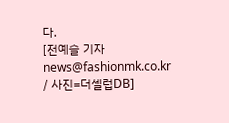다.
[전예슬 기자 news@fashionmk.co.kr / 사진=더셀럽DB]